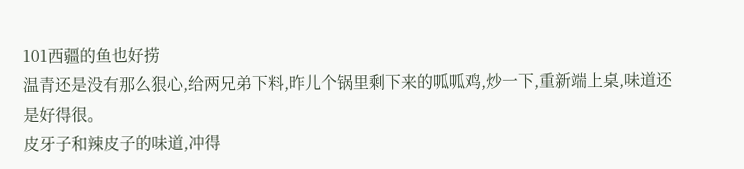101西疆的鱼也好捞
温青还是没有那么狠心,给两兄弟下料,昨儿个锅里剩下来的呱呱鸡,炒一下,重新端上桌,味道还是好得很。
皮牙子和辣皮子的味道,冲得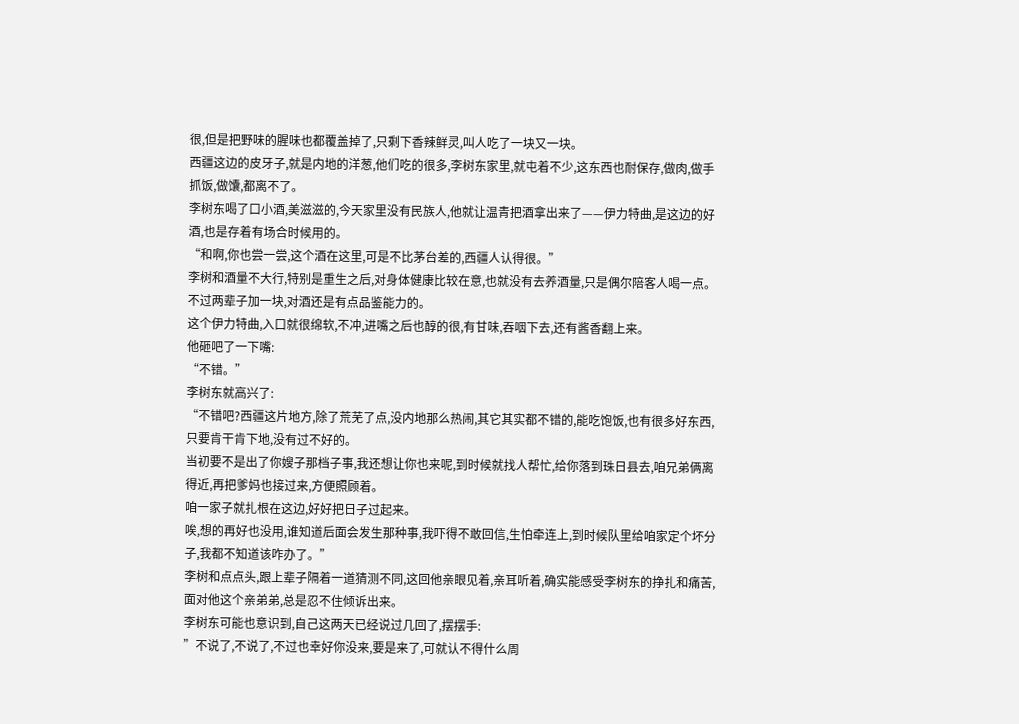很,但是把野味的腥味也都覆盖掉了,只剩下香辣鲜灵,叫人吃了一块又一块。
西疆这边的皮牙子,就是内地的洋葱,他们吃的很多,李树东家里,就屯着不少,这东西也耐保存,做肉,做手抓饭,做馕,都离不了。
李树东喝了口小酒,美滋滋的,今天家里没有民族人,他就让温青把酒拿出来了——伊力特曲,是这边的好酒,也是存着有场合时候用的。
“和啊,你也尝一尝,这个酒在这里,可是不比茅台差的,西疆人认得很。”
李树和酒量不大行,特别是重生之后,对身体健康比较在意,也就没有去养酒量,只是偶尔陪客人喝一点。
不过两辈子加一块,对酒还是有点品鉴能力的。
这个伊力特曲,入口就很绵软,不冲,进嘴之后也醇的很,有甘味,吞咽下去,还有酱香翻上来。
他砸吧了一下嘴:
“不错。”
李树东就高兴了:
“不错吧?西疆这片地方,除了荒芜了点,没内地那么热闹,其它其实都不错的,能吃饱饭,也有很多好东西,只要肯干肯下地,没有过不好的。
当初要不是出了你嫂子那档子事,我还想让你也来呢,到时候就找人帮忙,给你落到珠日县去,咱兄弟俩离得近,再把爹妈也接过来,方便照顾着。
咱一家子就扎根在这边,好好把日子过起来。
唉,想的再好也没用,谁知道后面会发生那种事,我吓得不敢回信,生怕牵连上,到时候队里给咱家定个坏分子,我都不知道该咋办了。”
李树和点点头,跟上辈子隔着一道猜测不同,这回他亲眼见着,亲耳听着,确实能感受李树东的挣扎和痛苦,面对他这个亲弟弟,总是忍不住倾诉出来。
李树东可能也意识到,自己这两天已经说过几回了,摆摆手:
”不说了,不说了,不过也幸好你没来,要是来了,可就认不得什么周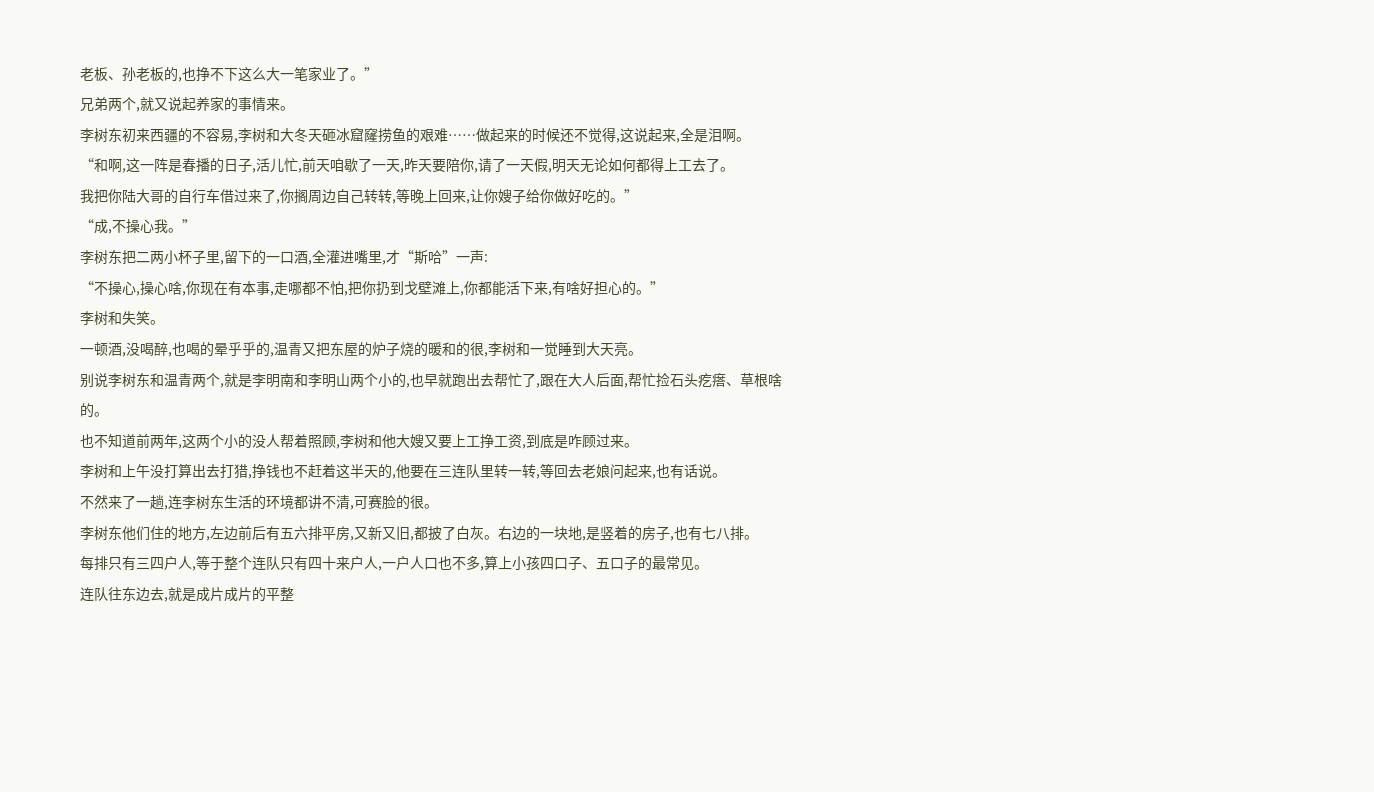老板、孙老板的,也挣不下这么大一笔家业了。”
兄弟两个,就又说起养家的事情来。
李树东初来西疆的不容易,李树和大冬天砸冰窟窿捞鱼的艰难……做起来的时候还不觉得,这说起来,全是泪啊。
“和啊,这一阵是春播的日子,活儿忙,前天咱歇了一天,昨天要陪你,请了一天假,明天无论如何都得上工去了。
我把你陆大哥的自行车借过来了,你搁周边自己转转,等晚上回来,让你嫂子给你做好吃的。”
“成,不操心我。”
李树东把二两小杯子里,留下的一口酒,全灌进嘴里,才“斯哈”一声:
“不操心,操心啥,你现在有本事,走哪都不怕,把你扔到戈壁滩上,你都能活下来,有啥好担心的。”
李树和失笑。
一顿酒,没喝醉,也喝的晕乎乎的,温青又把东屋的炉子烧的暖和的很,李树和一觉睡到大天亮。
别说李树东和温青两个,就是李明南和李明山两个小的,也早就跑出去帮忙了,跟在大人后面,帮忙捡石头疙瘩、草根啥的。
也不知道前两年,这两个小的没人帮着照顾,李树和他大嫂又要上工挣工资,到底是咋顾过来。
李树和上午没打算出去打猎,挣钱也不赶着这半天的,他要在三连队里转一转,等回去老娘问起来,也有话说。
不然来了一趟,连李树东生活的环境都讲不清,可赛脸的很。
李树东他们住的地方,左边前后有五六排平房,又新又旧,都披了白灰。右边的一块地,是竖着的房子,也有七八排。
每排只有三四户人,等于整个连队只有四十来户人,一户人口也不多,算上小孩四口子、五口子的最常见。
连队往东边去,就是成片成片的平整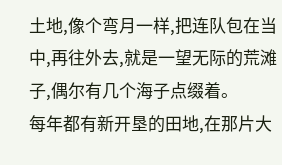土地,像个弯月一样,把连队包在当中,再往外去,就是一望无际的荒滩子,偶尔有几个海子点缀着。
每年都有新开垦的田地,在那片大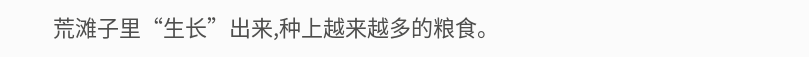荒滩子里“生长”出来,种上越来越多的粮食。